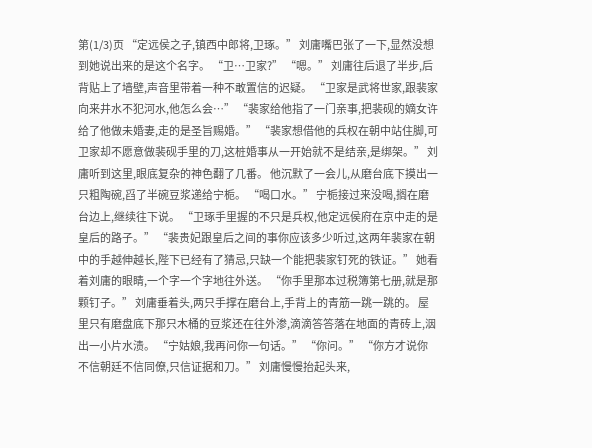第(1/3)页 “定远侯之子,镇西中郎将,卫琢。” 刘庸嘴巴张了一下,显然没想到她说出来的是这个名字。 “卫…卫家?” “嗯。” 刘庸往后退了半步,后背贴上了墙壁,声音里带着一种不敢置信的迟疑。 “卫家是武将世家,跟裴家向来井水不犯河水,他怎么会…” “裴家给他指了一门亲事,把裴砚的嫡女许给了他做未婚妻,走的是圣旨赐婚。” “裴家想借他的兵权在朝中站住脚,可卫家却不愿意做裴砚手里的刀,这桩婚事从一开始就不是结亲,是绑架。” 刘庸听到这里,眼底复杂的神色翻了几番。 他沉默了一会儿,从磨台底下摸出一只粗陶碗,舀了半碗豆浆递给宁栀。 “喝口水。” 宁栀接过来没喝,搁在磨台边上,继续往下说。 “卫琢手里握的不只是兵权,他定远侯府在京中走的是皇后的路子。” “裴贵妃跟皇后之间的事你应该多少听过,这两年裴家在朝中的手越伸越长,陛下已经有了猜忌,只缺一个能把裴家钉死的铁证。” 她看着刘庸的眼睛,一个字一个字地往外送。 “你手里那本过税簿第七册,就是那颗钉子。” 刘庸垂着头,两只手撑在磨台上,手背上的青筋一跳一跳的。 屋里只有磨盘底下那只木桶的豆浆还在往外渗,滴滴答答落在地面的青砖上,洇出一小片水渍。 “宁姑娘,我再问你一句话。” “你问。” “你方才说你不信朝廷不信同僚,只信证据和刀。” 刘庸慢慢抬起头来,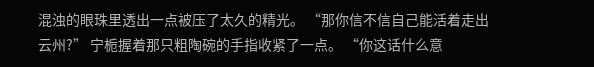混浊的眼珠里透出一点被压了太久的精光。 “那你信不信自己能活着走出云州?” 宁栀握着那只粗陶碗的手指收紧了一点。 “你这话什么意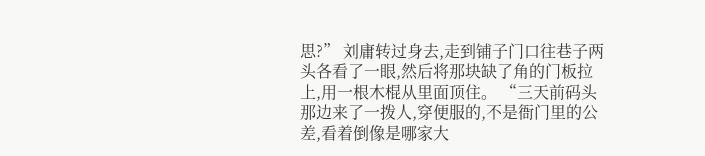思?” 刘庸转过身去,走到铺子门口往巷子两头各看了一眼,然后将那块缺了角的门板拉上,用一根木棍从里面顶住。 “三天前码头那边来了一拨人,穿便服的,不是衙门里的公差,看着倒像是哪家大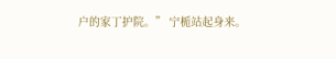户的家丁护院。” 宁栀站起身来。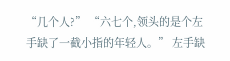“几个人?” “六七个,领头的是个左手缺了一截小指的年轻人。” 左手缺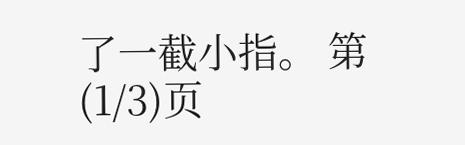了一截小指。 第(1/3)页